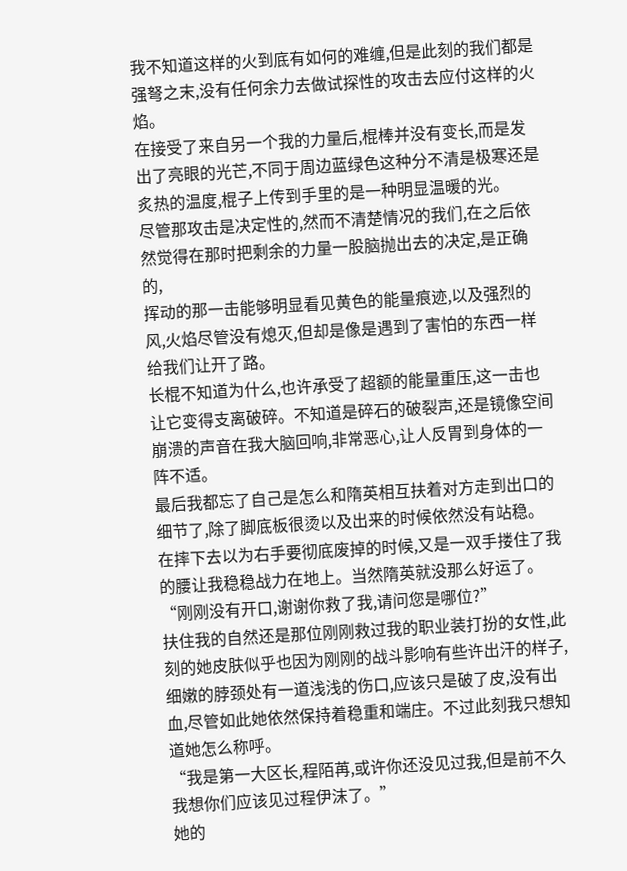我不知道这样的火到底有如何的难缠,但是此刻的我们都是强弩之末,没有任何余力去做试探性的攻击去应付这样的火焰。
在接受了来自另一个我的力量后,棍棒并没有变长,而是发出了亮眼的光芒,不同于周边蓝绿色这种分不清是极寒还是炙热的温度,棍子上传到手里的是一种明显温暖的光。
尽管那攻击是决定性的,然而不清楚情况的我们,在之后依然觉得在那时把剩余的力量一股脑抛出去的决定,是正确的,
挥动的那一击能够明显看见黄色的能量痕迹,以及强烈的风,火焰尽管没有熄灭,但却是像是遇到了害怕的东西一样给我们让开了路。
长棍不知道为什么,也许承受了超额的能量重压,这一击也让它变得支离破碎。不知道是碎石的破裂声,还是镜像空间崩溃的声音在我大脑回响,非常恶心,让人反胃到身体的一阵不适。
最后我都忘了自己是怎么和隋英相互扶着对方走到出口的细节了,除了脚底板很烫以及出来的时候依然没有站稳。
在摔下去以为右手要彻底废掉的时候,又是一双手搂住了我的腰让我稳稳战力在地上。当然隋英就没那么好运了。
“刚刚没有开口,谢谢你救了我,请问您是哪位?”
扶住我的自然还是那位刚刚救过我的职业装打扮的女性,此刻的她皮肤似乎也因为刚刚的战斗影响有些许出汗的样子,细嫩的脖颈处有一道浅浅的伤口,应该只是破了皮,没有出血,尽管如此她依然保持着稳重和端庄。不过此刻我只想知道她怎么称呼。
“我是第一大区长,程陌苒,或许你还没见过我,但是前不久我想你们应该见过程伊沫了。”
她的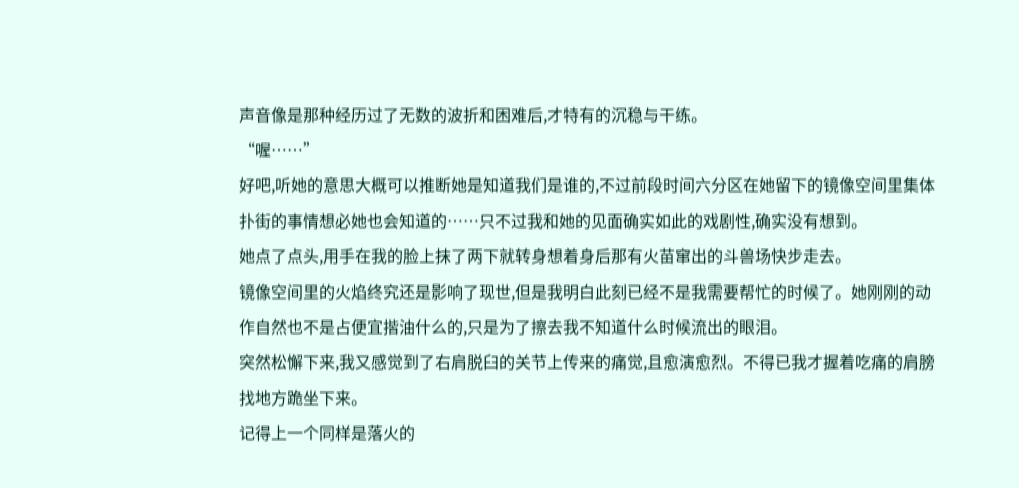声音像是那种经历过了无数的波折和困难后,才特有的沉稳与干练。
“喔……”
好吧,听她的意思大概可以推断她是知道我们是谁的,不过前段时间六分区在她留下的镜像空间里集体扑街的事情想必她也会知道的……只不过我和她的见面确实如此的戏剧性,确实没有想到。
她点了点头,用手在我的脸上抹了两下就转身想着身后那有火苗窜出的斗兽场快步走去。
镜像空间里的火焰终究还是影响了现世,但是我明白此刻已经不是我需要帮忙的时候了。她刚刚的动作自然也不是占便宜揩油什么的,只是为了擦去我不知道什么时候流出的眼泪。
突然松懈下来,我又感觉到了右肩脱臼的关节上传来的痛觉,且愈演愈烈。不得已我才握着吃痛的肩膀找地方跪坐下来。
记得上一个同样是落火的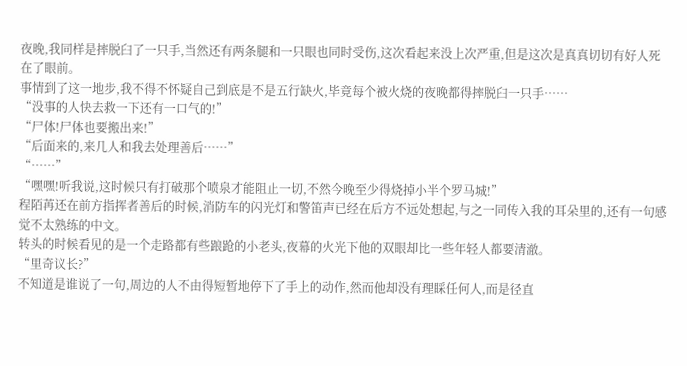夜晚,我同样是摔脱臼了一只手,当然还有两条腿和一只眼也同时受伤,这次看起来没上次严重,但是这次是真真切切有好人死在了眼前。
事情到了这一地步,我不得不怀疑自己到底是不是五行缺火,毕竟每个被火烧的夜晚都得摔脱臼一只手……
“没事的人快去救一下还有一口气的!”
“尸体!尸体也要搬出来!”
“后面来的,来几人和我去处理善后……”
“……”
“嘿嘿!听我说,这时候只有打破那个喷泉才能阻止一切,不然今晚至少得烧掉小半个罗马城!”
程陌苒还在前方指挥者善后的时候,消防车的闪光灯和警笛声已经在后方不远处想起,与之一同传入我的耳朵里的,还有一句感觉不太熟练的中文。
转头的时候看见的是一个走路都有些踉跄的小老头,夜幕的火光下他的双眼却比一些年轻人都要清澈。
“里奇议长?”
不知道是谁说了一句,周边的人不由得短暂地停下了手上的动作,然而他却没有理睬任何人,而是径直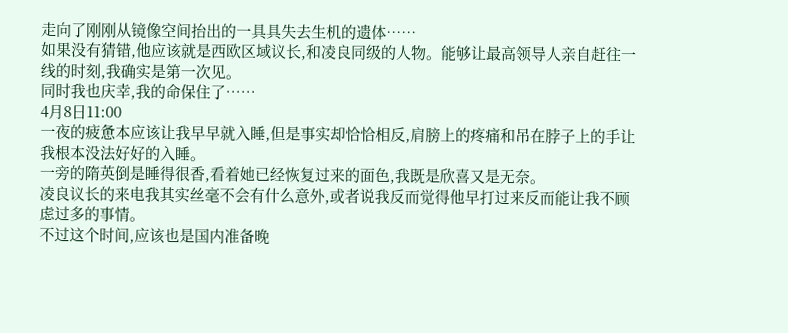走向了刚刚从镜像空间抬出的一具具失去生机的遗体……
如果没有猜错,他应该就是西欧区域议长,和凌良同级的人物。能够让最高领导人亲自赶往一线的时刻,我确实是第一次见。
同时我也庆幸,我的命保住了……
4月8日11:00
一夜的疲惫本应该让我早早就入睡,但是事实却恰恰相反,肩膀上的疼痛和吊在脖子上的手让我根本没法好好的入睡。
一旁的隋英倒是睡得很香,看着她已经恢复过来的面色,我既是欣喜又是无奈。
凌良议长的来电我其实丝毫不会有什么意外,或者说我反而觉得他早打过来反而能让我不顾虑过多的事情。
不过这个时间,应该也是国内准备晚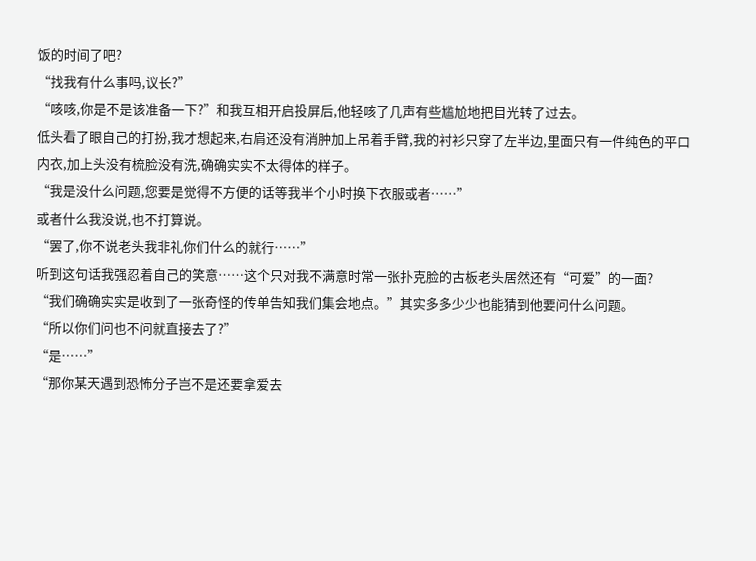饭的时间了吧?
“找我有什么事吗,议长?”
“咳咳,你是不是该准备一下?”和我互相开启投屏后,他轻咳了几声有些尴尬地把目光转了过去。
低头看了眼自己的打扮,我才想起来,右肩还没有消肿加上吊着手臂,我的衬衫只穿了左半边,里面只有一件纯色的平口内衣,加上头没有梳脸没有洗,确确实实不太得体的样子。
“我是没什么问题,您要是觉得不方便的话等我半个小时换下衣服或者……”
或者什么我没说,也不打算说。
“罢了,你不说老头我非礼你们什么的就行……”
听到这句话我强忍着自己的笑意……这个只对我不满意时常一张扑克脸的古板老头居然还有“可爱”的一面?
“我们确确实实是收到了一张奇怪的传单告知我们集会地点。”其实多多少少也能猜到他要问什么问题。
“所以你们问也不问就直接去了?”
“是……”
“那你某天遇到恐怖分子岂不是还要拿爱去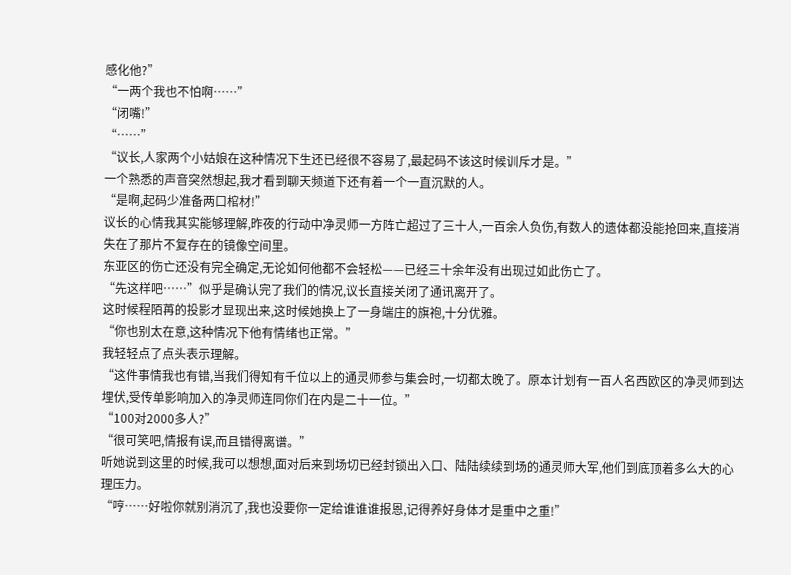感化他?”
“一两个我也不怕啊……”
“闭嘴!”
“……”
“议长,人家两个小姑娘在这种情况下生还已经很不容易了,最起码不该这时候训斥才是。”
一个熟悉的声音突然想起,我才看到聊天频道下还有着一个一直沉默的人。
“是啊,起码少准备两口棺材!”
议长的心情我其实能够理解,昨夜的行动中净灵师一方阵亡超过了三十人,一百余人负伤,有数人的遗体都没能抢回来,直接消失在了那片不复存在的镜像空间里。
东亚区的伤亡还没有完全确定,无论如何他都不会轻松——已经三十余年没有出现过如此伤亡了。
“先这样吧……”似乎是确认完了我们的情况,议长直接关闭了通讯离开了。
这时候程陌苒的投影才显现出来,这时候她换上了一身端庄的旗袍,十分优雅。
“你也别太在意,这种情况下他有情绪也正常。”
我轻轻点了点头表示理解。
“这件事情我也有错,当我们得知有千位以上的通灵师参与集会时,一切都太晚了。原本计划有一百人名西欧区的净灵师到达埋伏,受传单影响加入的净灵师连同你们在内是二十一位。”
“100对2000多人?”
“很可笑吧,情报有误,而且错得离谱。”
听她说到这里的时候,我可以想想,面对后来到场切已经封锁出入口、陆陆续续到场的通灵师大军,他们到底顶着多么大的心理压力。
“哼……好啦你就别消沉了,我也没要你一定给谁谁谁报恩,记得养好身体才是重中之重!”